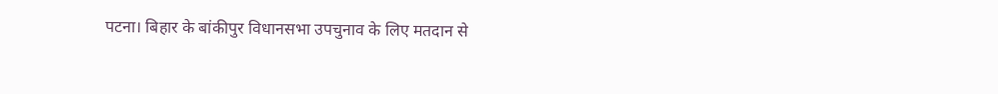पटना। बिहार के बांकीपुर विधानसभा उपचुनाव के लिए मतदान से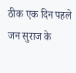ठीक एक दिन पहले जन सुराज के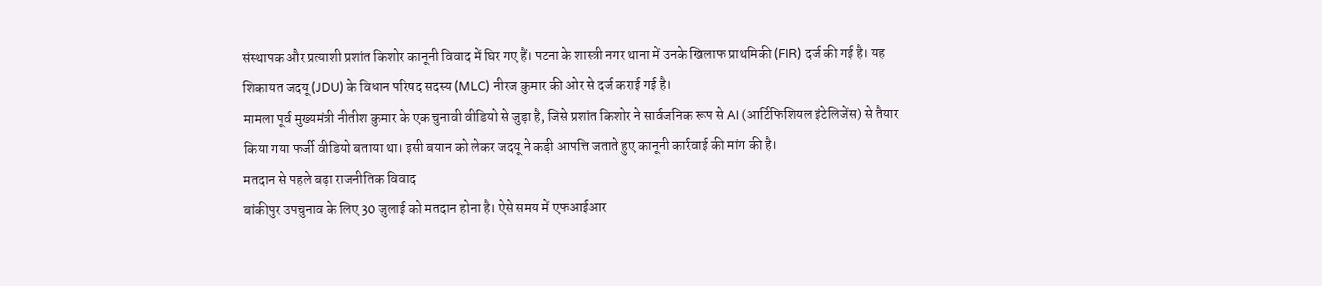संस्थापक और प्रत्याशी प्रशांत किशोर कानूनी विवाद में घिर गए हैं। पटना के शास्त्री नगर थाना में उनके खिलाफ प्राथमिकी (FIR) दर्ज की गई है। यह शिकायत जदयू (JDU) के विधान परिषद सदस्य (MLC) नीरज कुमार की ओर से दर्ज कराई गई है।
मामला पूर्व मुख्यमंत्री नीतीश कुमार के एक चुनावी वीडियो से जुड़ा है, जिसे प्रशांत किशोर ने सार्वजनिक रूप से AI (आर्टिफिशियल इंटेलिजेंस) से तैयार किया गया फर्जी वीडियो बताया था। इसी बयान को लेकर जदयू ने कड़ी आपत्ति जताते हुए कानूनी कार्रवाई की मांग की है।
मतदान से पहले बढ़ा राजनीतिक विवाद
बांकीपुर उपचुनाव के लिए 30 जुलाई को मतदान होना है। ऐसे समय में एफआईआर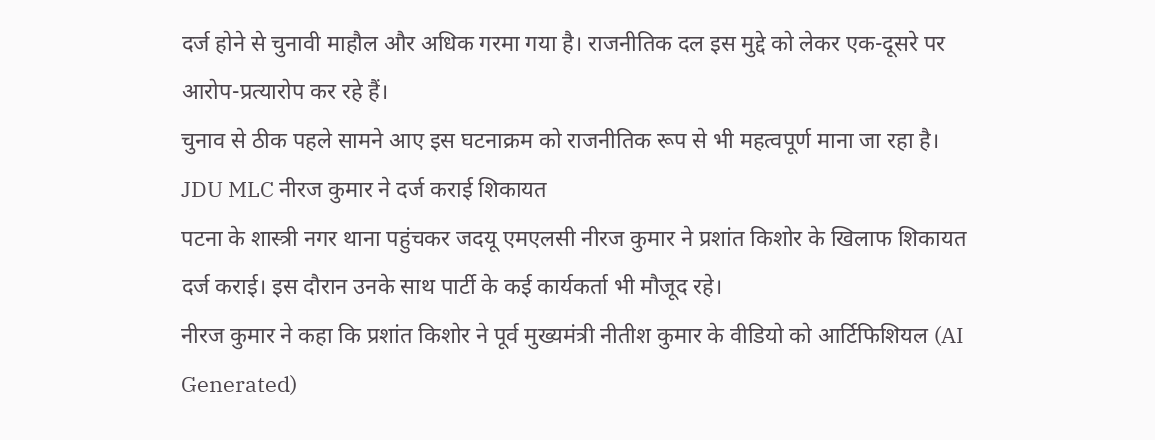दर्ज होने से चुनावी माहौल और अधिक गरमा गया है। राजनीतिक दल इस मुद्दे को लेकर एक-दूसरे पर आरोप-प्रत्यारोप कर रहे हैं।
चुनाव से ठीक पहले सामने आए इस घटनाक्रम को राजनीतिक रूप से भी महत्वपूर्ण माना जा रहा है।
JDU MLC नीरज कुमार ने दर्ज कराई शिकायत
पटना के शास्त्री नगर थाना पहुंचकर जदयू एमएलसी नीरज कुमार ने प्रशांत किशोर के खिलाफ शिकायत दर्ज कराई। इस दौरान उनके साथ पार्टी के कई कार्यकर्ता भी मौजूद रहे।
नीरज कुमार ने कहा कि प्रशांत किशोर ने पूर्व मुख्यमंत्री नीतीश कुमार के वीडियो को आर्टिफिशियल (AI Generated)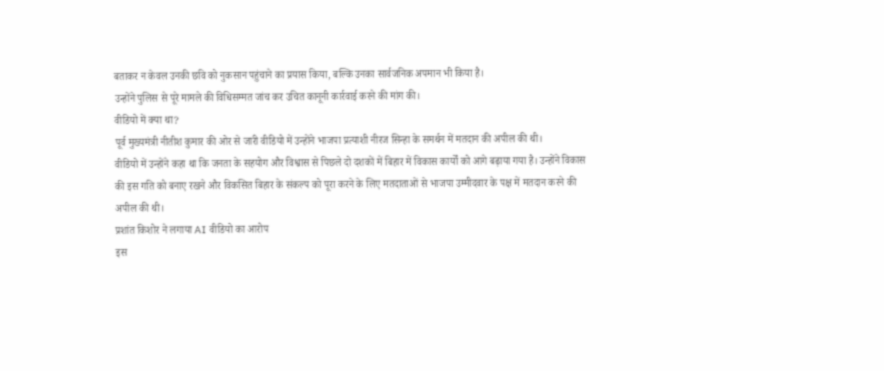बताकर न केवल उनकी छवि को नुकसान पहुंचाने का प्रयास किया, बल्कि उनका सार्वजनिक अपमान भी किया है।
उन्होंने पुलिस से पूरे मामले की विधिसम्मत जांच कर उचित कानूनी कार्रवाई करने की मांग की।
वीडियो में क्या था?
पूर्व मुख्यमंत्री नीतीश कुमार की ओर से जारी वीडियो में उन्होंने भाजपा प्रत्याशी नीरज सिन्हा के समर्थन में मतदान की अपील की थी।
वीडियो में उन्होंने कहा था कि जनता के सहयोग और विश्वास से पिछले दो दशकों में बिहार में विकास कार्यों को आगे बढ़ाया गया है। उन्होंने विकास की इस गति को बनाए रखने और विकसित बिहार के संकल्प को पूरा करने के लिए मतदाताओं से भाजपा उम्मीदवार के पक्ष में मतदान करने की अपील की थी।
प्रशांत किशोर ने लगाया AI वीडियो का आरोप
इस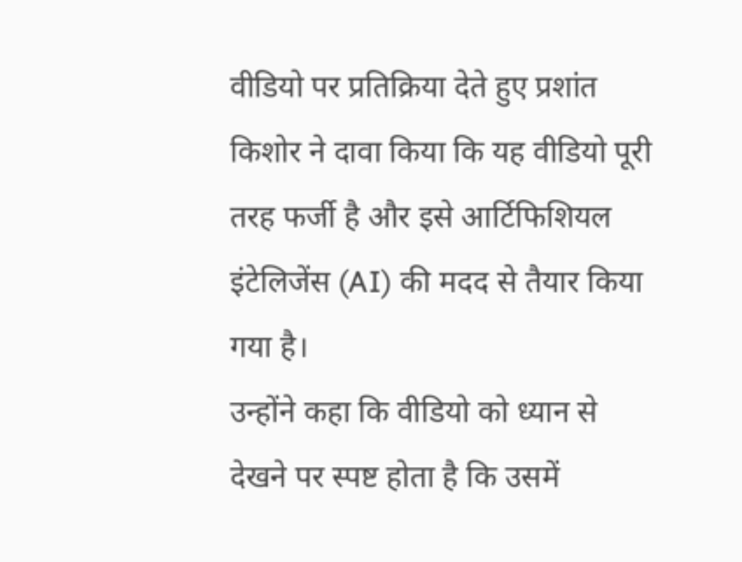वीडियो पर प्रतिक्रिया देते हुए प्रशांत किशोर ने दावा किया कि यह वीडियो पूरी तरह फर्जी है और इसे आर्टिफिशियल इंटेलिजेंस (AI) की मदद से तैयार किया गया है।
उन्होंने कहा कि वीडियो को ध्यान से देखने पर स्पष्ट होता है कि उसमें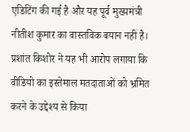एडिटिंग की गई है और यह पूर्व मुख्यमंत्री नीतीश कुमार का वास्तविक बयान नहीं है।
प्रशांत किशोर ने यह भी आरोप लगाया कि वीडियो का इस्तेमाल मतदाताओं को भ्रमित करने के उद्देश्य से किया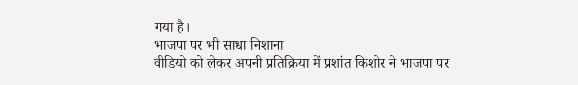गया है।
भाजपा पर भी साधा निशाना
वीडियो को लेकर अपनी प्रतिक्रिया में प्रशांत किशोर ने भाजपा पर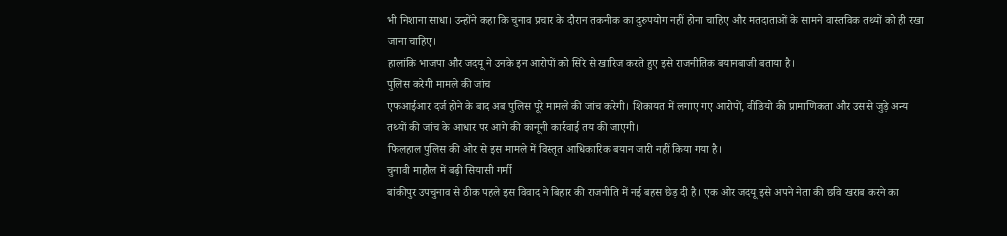भी निशाना साधा। उन्होंने कहा कि चुनाव प्रचार के दौरान तकनीक का दुरुपयोग नहीं होना चाहिए और मतदाताओं के सामने वास्तविक तथ्यों को ही रखा जाना चाहिए।
हालांकि भाजपा और जदयू ने उनके इन आरोपों को सिरे से खारिज करते हुए इसे राजनीतिक बयानबाजी बताया है।
पुलिस करेगी मामले की जांच
एफआईआर दर्ज होने के बाद अब पुलिस पूरे मामले की जांच करेगी। शिकायत में लगाए गए आरोपों, वीडियो की प्रामाणिकता और उससे जुड़े अन्य तथ्यों की जांच के आधार पर आगे की कानूनी कार्रवाई तय की जाएगी।
फिलहाल पुलिस की ओर से इस मामले में विस्तृत आधिकारिक बयान जारी नहीं किया गया है।
चुनावी माहौल में बढ़ी सियासी गर्मी
बांकीपुर उपचुनाव से ठीक पहले इस विवाद ने बिहार की राजनीति में नई बहस छेड़ दी है। एक ओर जदयू इसे अपने नेता की छवि खराब करने का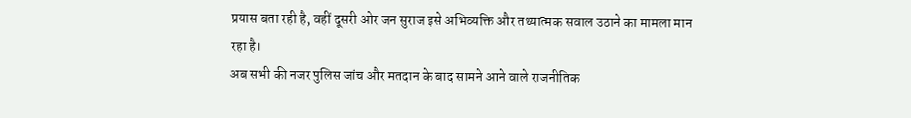प्रयास बता रही है, वहीं दूसरी ओर जन सुराज इसे अभिव्यक्ति और तथ्यात्मक सवाल उठाने का मामला मान रहा है।
अब सभी की नजर पुलिस जांच और मतदान के बाद सामने आने वाले राजनीतिक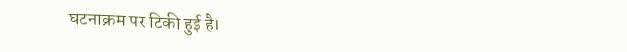घटनाक्रम पर टिकी हुई है।